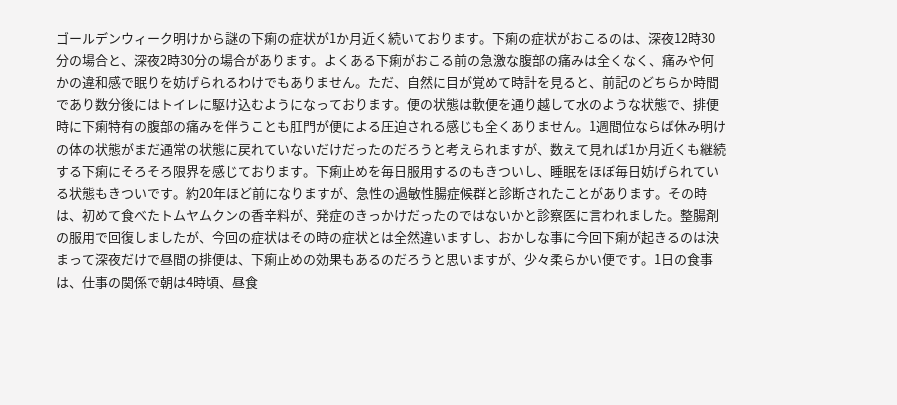ゴールデンウィーク明けから謎の下痢の症状が1か月近く続いております。下痢の症状がおこるのは、深夜12時30分の場合と、深夜2時30分の場合があります。よくある下痢がおこる前の急激な腹部の痛みは全くなく、痛みや何かの違和感で眠りを妨げられるわけでもありません。ただ、自然に目が覚めて時計を見ると、前記のどちらか時間であり数分後にはトイレに駆け込むようになっております。便の状態は軟便を通り越して水のような状態で、排便時に下痢特有の腹部の痛みを伴うことも肛門が便による圧迫される感じも全くありません。1週間位ならば休み明けの体の状態がまだ通常の状態に戻れていないだけだったのだろうと考えられますが、数えて見れば1か月近くも継続する下痢にそろそろ限界を感じております。下痢止めを毎日服用するのもきついし、睡眠をほぼ毎日妨げられている状態もきついです。約20年ほど前になりますが、急性の過敏性腸症候群と診断されたことがあります。その時は、初めて食べたトムヤムクンの香辛料が、発症のきっかけだったのではないかと診察医に言われました。整腸剤の服用で回復しましたが、今回の症状はその時の症状とは全然違いますし、おかしな事に今回下痢が起きるのは決まって深夜だけで昼間の排便は、下痢止めの効果もあるのだろうと思いますが、少々柔らかい便です。1日の食事は、仕事の関係で朝は4時頃、昼食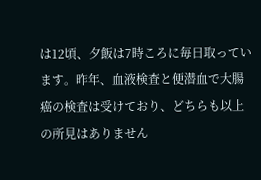は12頃、夕飯は7時ころに毎日取っています。昨年、血液検査と便潜血で大腸癌の検査は受けており、どちらも以上の所見はありません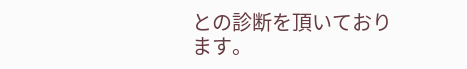との診断を頂いております。